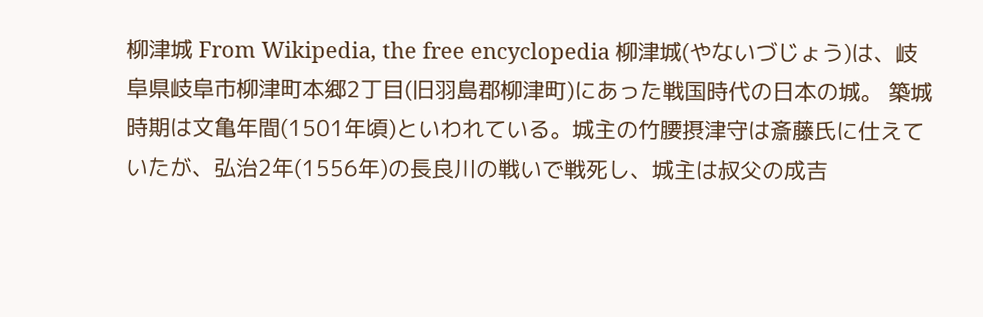柳津城 From Wikipedia, the free encyclopedia 柳津城(やないづじょう)は、岐阜県岐阜市柳津町本郷2丁目(旧羽島郡柳津町)にあった戦国時代の日本の城。 築城時期は文亀年間(1501年頃)といわれている。城主の竹腰摂津守は斎藤氏に仕えていたが、弘治2年(1556年)の長良川の戦いで戦死し、城主は叔父の成吉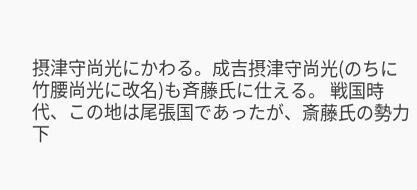摂津守尚光にかわる。成吉摂津守尚光(のちに竹腰尚光に改名)も斉藤氏に仕える。 戦国時代、この地は尾張国であったが、斎藤氏の勢力下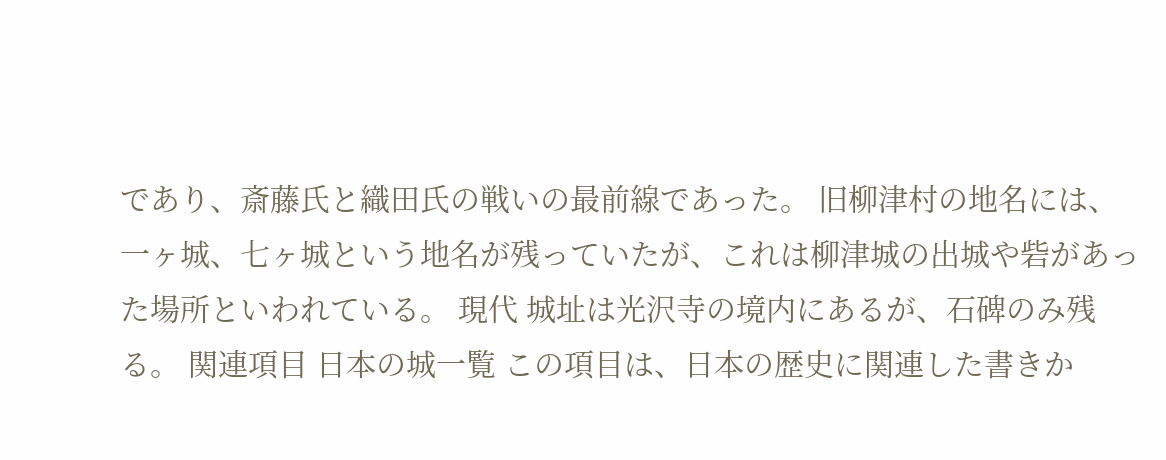であり、斎藤氏と織田氏の戦いの最前線であった。 旧柳津村の地名には、一ヶ城、七ヶ城という地名が残っていたが、これは柳津城の出城や砦があった場所といわれている。 現代 城址は光沢寺の境内にあるが、石碑のみ残る。 関連項目 日本の城一覧 この項目は、日本の歴史に関連した書きか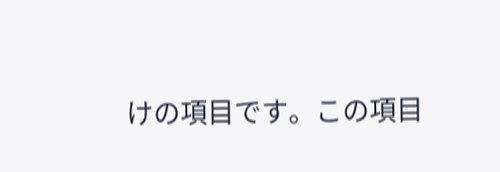けの項目です。この項目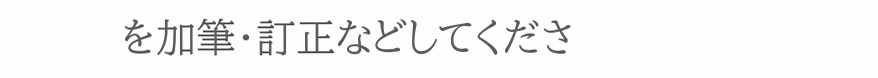を加筆・訂正などしてくださ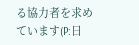る協力者を求めています(P:日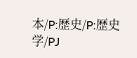本/P:歴史/P:歴史学/PJ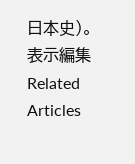日本史)。表示編集 Related Articles